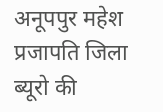अनूपपुर महेश प्रजापति जिला ब्यूरो की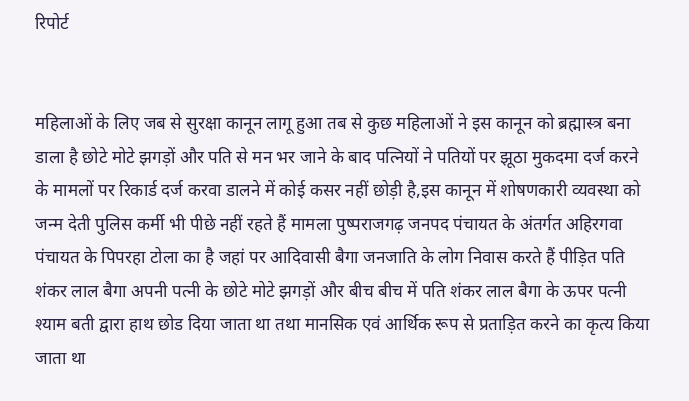रिपोर्ट


महिलाओं के लिए जब से सुरक्षा कानून लागू हुआ तब से कुछ महिलाओं ने इस कानून को ब्रह्मास्त्र बना डाला है छोटे मोटे झगड़ों और पति से मन भर जाने के बाद पत्नियों ने पतियों पर झूठा मुकदमा दर्ज करने के मामलों पर रिकार्ड दर्ज करवा डालने में कोई कसर नहीं छोड़ी है,इस कानून में शोषणकारी व्यवस्था को जन्म देती पुलिस कर्मी भी पीछे नहीं रहते हैं मामला पुष्पराजगढ़ जनपद पंचायत के अंतर्गत अहिरगवा पंचायत के पिपरहा टोला का है जहां पर आदिवासी बैगा जनजाति के लोग निवास करते हैं पीड़ित पति शंकर लाल बैगा अपनी पत्नी के छोटे मोटे झगड़ों और बीच बीच में पति शंकर लाल बैगा के ऊपर पत्नी श्याम बती द्वारा हाथ छोड दिया जाता था तथा मानसिक एवं आर्थिक रूप से प्रताड़ित करने का कृत्य किया जाता था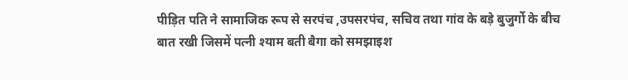पीड़ित पति ने सामाजिक रूप से सरपंच ,उपसरपंच, सचिव तथा गांव के बड़े बुजुर्गो के बीच बात रखी जिसमें पत्नी श्याम बती बैगा को समझाइश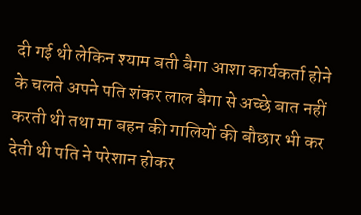दी गई थी लेकिन श्याम बती बैगा आशा कार्यकर्ता होने के चलते अपने पति शंकर लाल बैगा से अच्छे बात नहीं करती थी तथा मा बहन की गालियों की बौछार भी कर देती थी पति ने परेशान होकर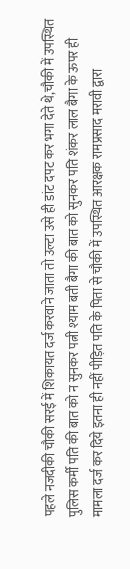पहले नजदीकी चौकी सरई में शिकायत दर्ज करवाने जाता तो उल्टा उसे ही डांट दपट कर भगा देते थे,चौकी में उपस्थित पुलिस कर्मी पति की बात को न सुनकर पत्नी श्याम बती बैगा की बात को सुनकर पति शंकर लाल बैगा के ऊपर ही मामला दर्ज कर दिये इतना ही नहीं पीड़ित पति के पिता से चौकी में उपस्थित आरक्षक रामप्रसाद मरावी द्वारा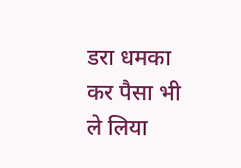डरा धमका कर पैसा भी ले लिया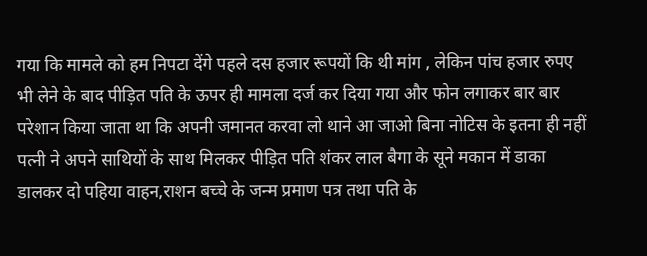गया कि मामले को हम निपटा देंगे पहले दस हजार रूपयों कि थी मांग , लेकिन पांच हजार रुपए भी लेने के बाद पीड़ित पति के ऊपर ही मामला दर्ज कर दिया गया और फोन लगाकर बार बार परेशान किया जाता था कि अपनी जमानत करवा लो थाने आ जाओ बिना नोटिस के इतना ही नहीं पत्नी ने अपने साथियों के साथ मिलकर पीड़ित पति शंकर लाल बैगा के सूने मकान में डाका डालकर दो पहिया वाहन,राशन बच्चे के जन्म प्रमाण पत्र तथा पति के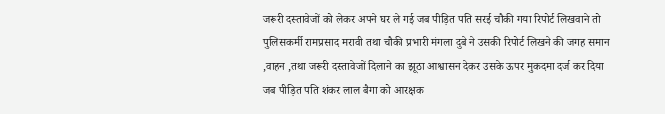जरूरी दस्तावेजों को लेकर अपने घर ले गई जब पीड़ित पति सरई चौकी गया रिपोर्ट लिखवाने तो पुलिसकर्मी रामप्रसाद मरावी तथा चौकी प्रभारी मंगला दुबे ने उसकी रिपोर्ट लिखने की जगह समान ,वाहन ,तथा जरूरी दस्तावेजों दिलाने का झूठा आश्वासन देकर उसके ऊपर मुकदमा दर्ज कर दिया जब पीड़ित पति शंकर लाल बैगा को आरक्षक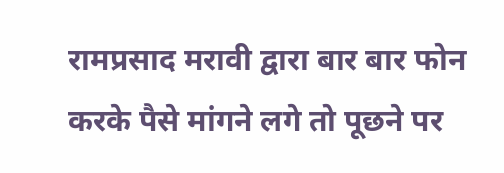रामप्रसाद मरावी द्वारा बार बार फोन करके पैसे मांगने लगे तो पूछने पर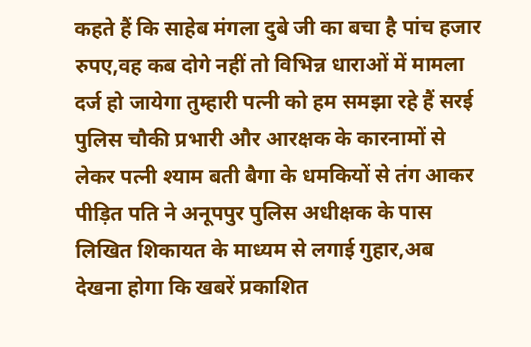कहते हैं कि साहेब मंगला दुबे जी का बचा है पांच हजार रुपए,वह कब दोगे नहीं तो विभिन्न धाराओं में मामला दर्ज हो जायेगा तुम्हारी पत्नी को हम समझा रहे हैं सरई पुलिस चौकी प्रभारी और आरक्षक के कारनामों से लेकर पत्नी श्याम बती बैगा के धमकियों से तंग आकर पीड़ित पति ने अनूपपुर पुलिस अधीक्षक के पास लिखित शिकायत के माध्यम से लगाई गुहार,अब देखना होगा कि खबरें प्रकाशित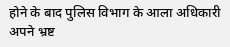होने के बाद पुलिस विभाग के आला अधिकारी अपने भ्रष्ट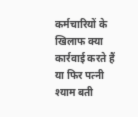कर्मचारियों के खिलाफ क्या कार्रवाई करते हैं या फिर पत्नी श्याम बती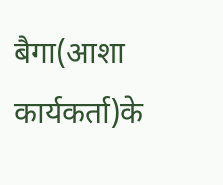बैगा(आशा कार्यकर्ता)के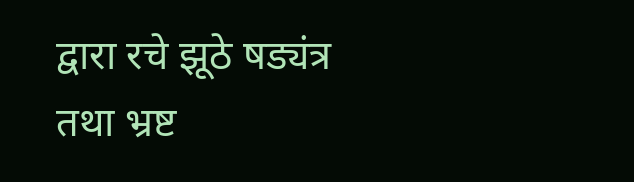द्वारा रचे झूठे षड्यंत्र तथा भ्रष्ट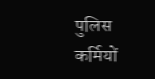पुलिस कर्मियों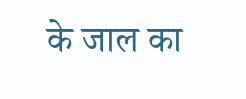के जाल का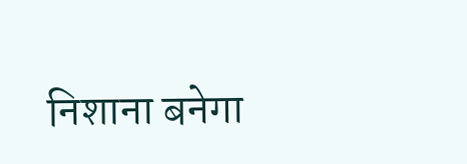निशाना बनेगा